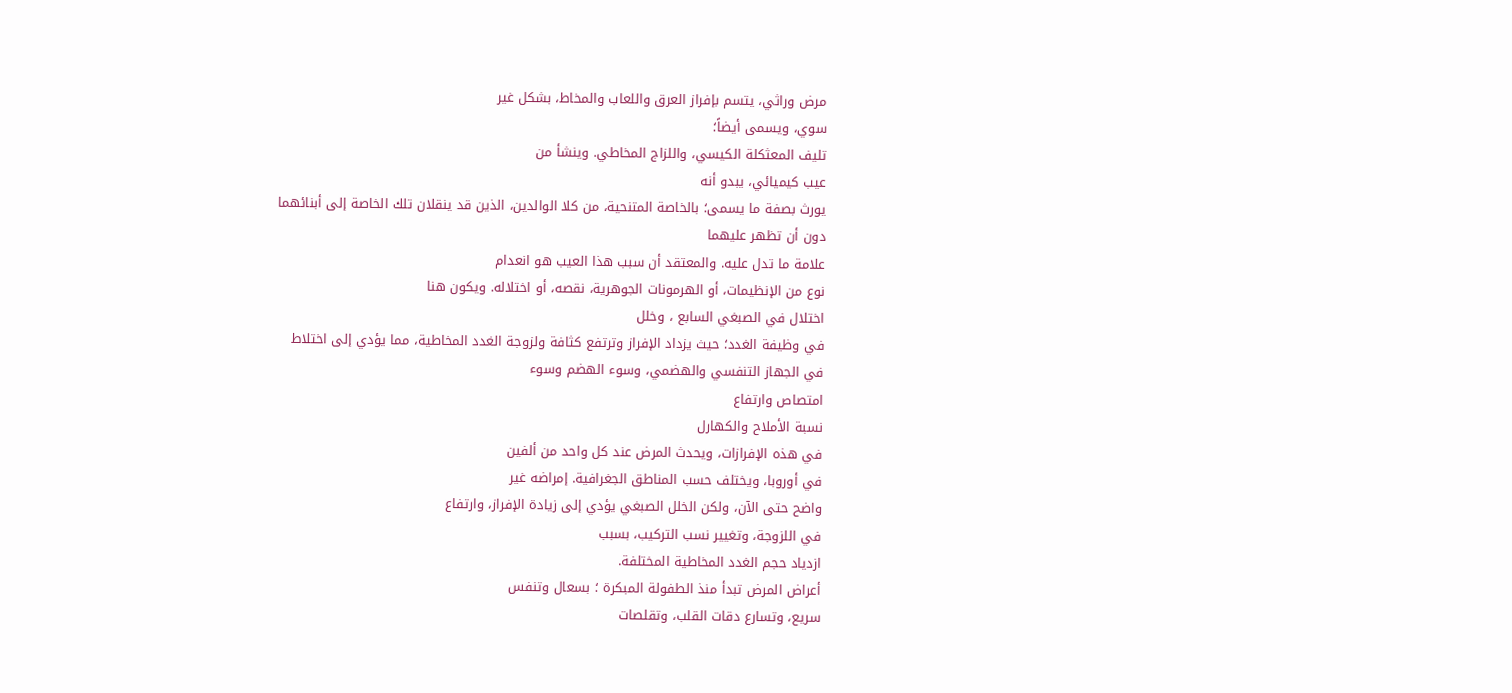مرض وراثي، يتسم بإفراز العرق واللعاب والمخاط، بشكل غير
سوي، ويسمى أيضاً؛
تليف المعثكلة الكيسي، واللزاج المخاطي. وينشأ من
عيب كيميائي، يبدو أنه
يورث بصفة ما يسمى؛ بالخاصة المتنحية، من كلا الوالدين، الذين قد ينقلان تلك الخاصة إلى أبنائهما
دون أن تظهر عليهما
علامة ما تدل عليه. والمعتقد أن سبب هذا العيب هو انعدام
نوع من الإنظيمات، أو الهرمونات الجوهرية، نقصه، أو اختلاله. ويكون هنا
اختلال في الصبغي السابع ، وخلل
في وظيفة الغدد؛ حيث يزداد الإفراز وترتفع كثافة ولزوجة الغدد المخاطية، مما يؤدي إلى اختلاط
في الجهاز التنفسي والهضمي، وسوء الهضم وسوء
امتصاص وارتفاع
نسبة الأملاح والكهارل
في هذه الإفرازات، ويحدث المرض عند كل واحد من ألفين
في أوروبا، ويختلف حسب المناطق الجغرافية. إمراضه غير
واضح حتى الآن، ولكن الخلل الصبغي يؤدي إلى زيادة الإفراز، وارتفاع
في اللزوجة، وتغيير نسب التركيب، بسبب
ازدياد حجم الغدد المخاطية المختلفة.
أعراض المرض تبدأ منذ الطفولة المبكرة ؛ بسعال وتنفس
سريع، وتسارع دقات القلب، وتقلصات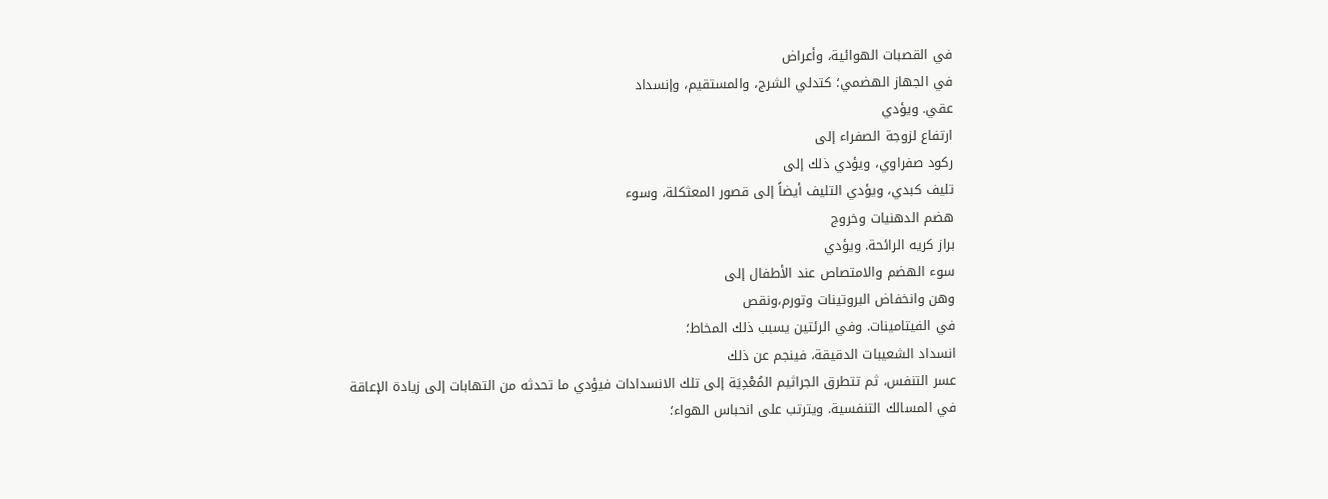في القصبات الهوائية، وأعراض
في الجهاز الهضمي؛ كتدلي الشرج، والمستقيم، وإنسداد
عقي. ويؤدي
ارتفاع لزوجة الصفراء إلى
ركود صفراوي، ويؤدي ذلك إلى
تليف كبدي، ويؤدي التليف أيضاً إلى قصور المعثكلة، وسوء
هضم الدهنيات وخروج
براز كريه الرائحة. ويؤدي
سوء الهضم والامتصاص عند الأطفال إلى
وهن وانخفاض البروتينات وتورم،ونقص
في الفيتامينات. وفي الرئتين يسبب ذلك المخاط؛
انسداد الشعيبات الدقيقة، فينجم عن ذلك
عسر التنفس، ثم تتطرق الجراثيم المُعْدِيَة إلى تلك الانسدادات فيؤدي ما تحدثه من التهابات إلى زيادة الإعاقة
في المسالك التنفسية. ويترتب على انحباس الهواء؛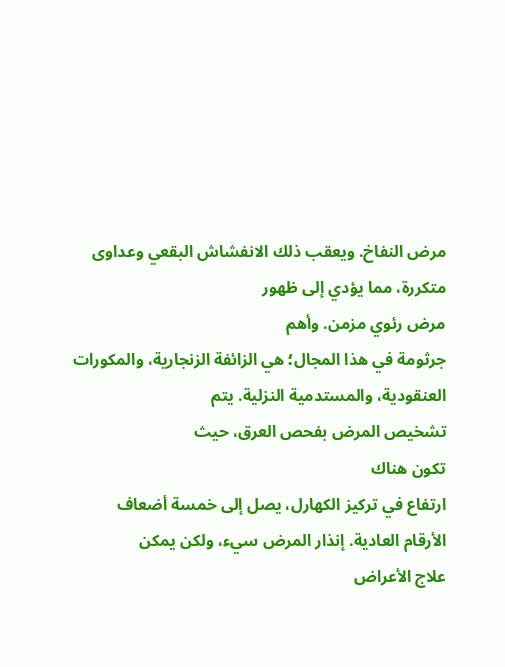مرض النفاخ. ويعقب ذلك الانفشاش البقعي وعداوى متكررة، مما يؤدي إلى ظهور
مرض رئوي مزمن. وأهم
جرثومة في هذا المجال؛ هي الزائفة الزنجارية، والمكورات العنقودية، والمستدمية النزلية. يتم
تشخيص المرض بفحص العرق، حيث
تكون هناك
ارتفاع في تركيز الكهارل، يصل إلى خمسة أضعاف الأرقام العادية. إنذار المرض سيء، ولكن يمكن
علاج الأعراض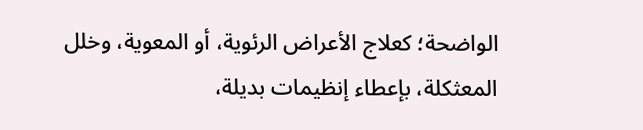الواضحة؛ كعلاج الأعراض الرئوية، أو المعوية، وخلل المعثكلة، بإعطاء إنظيمات بديلة،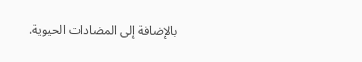بالإضافة إلى المضادات الحيوية.